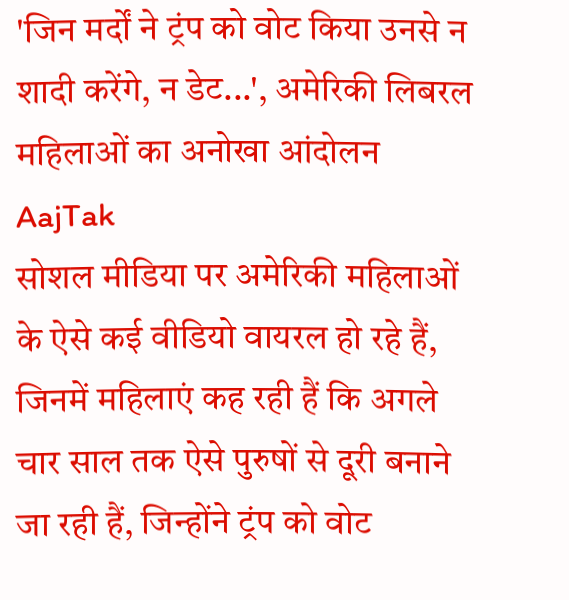'जिन मर्दों ने ट्रंप को वोट किया उनसे न शादी करेंगे, न डेट...', अमेरिकी लिबरल महिलाओं का अनोखा आंदोलन
AajTak
सोशल मीडिया पर अमेरिकी महिलाओं के ऐसे कई वीडियो वायरल हो रहे हैं, जिनमें महिलाएं कह रही हैं कि अगले चार साल तक ऐसे पुरुषों से दूरी बनाने जा रही हैं, जिन्होंने ट्रंप को वोट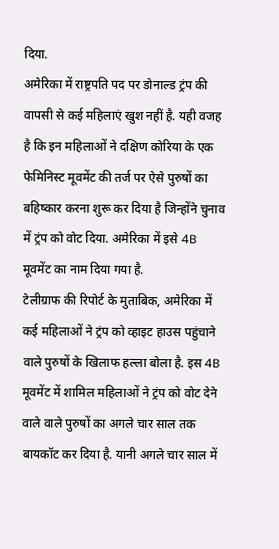दिया.
अमेरिका में राष्ट्रपति पद पर डोनाल्ड ट्रंप की वापसी से कई महिलाएं खुश नहीं है. यही वजह है कि इन महिलाओं ने दक्षिण कोरिया के एक फेमिनिस्ट मूवमेंट की तर्ज पर ऐसे पुरुषों का बहिष्कार करना शुरू कर दिया है जिन्होंने चुनाव में ट्रंप को वोट दिया. अमेरिका में इसे 4B मूवमेंट का नाम दिया गया है.
टेलीग्राफ की रिपोर्ट के मुताबिक, अमेरिका में कई महिलाओं ने ट्रंप को व्हाइट हाउस पहुंचाने वाले पुरुषों के खिलाफ हल्ला बोला है. इस 4B मूवमेंट में शामिल महिलाओं ने ट्रंप को वोट देने वाले वाले पुरुषों का अगले चार साल तक बायकॉट कर दिया है. यानी अगले चार साल में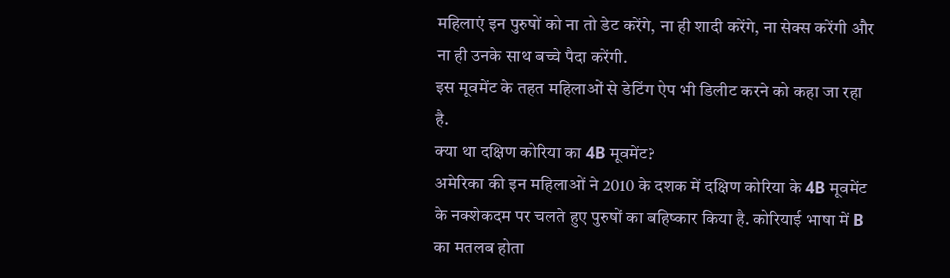महिलाएं इन पुरुषों को ना तो डेट करेंगे, ना ही शादी करेंगे, ना सेक्स करेंगी और ना ही उनके साथ बच्चे पैदा करेंगी.
इस मूवमेंट के तहत महिलाओं से डेटिंग ऐप भी डिलीट करने को कहा जा रहा है.
क्या था दक्षिण कोरिया का 4B मूवमेंट?
अमेरिका की इन महिलाओं ने 2010 के दशक में दक्षिण कोरिया के 4B मूवमेंट के नक्शेकदम पर चलते हुए पुरुषों का बहिष्कार किया है. कोरियाई भाषा में B का मतलब होता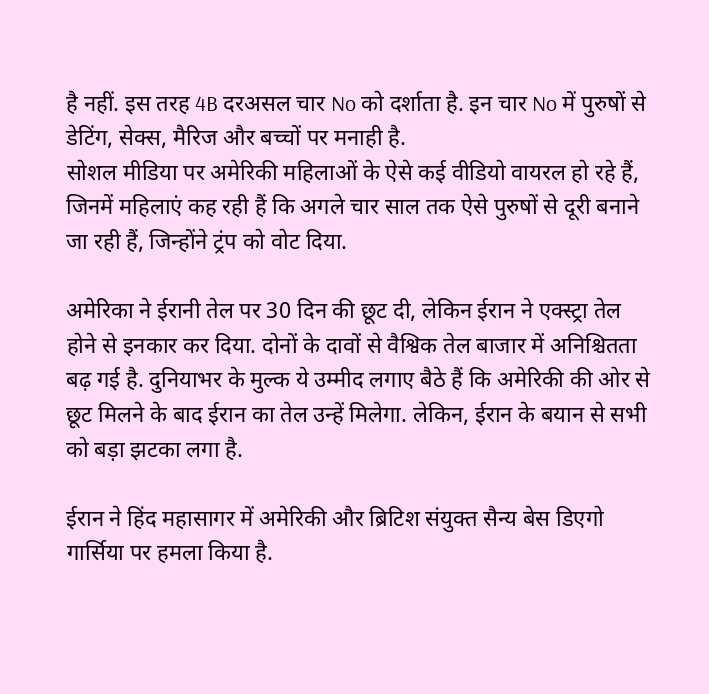है नहीं. इस तरह 4B दरअसल चार No को दर्शाता है. इन चार No में पुरुषों से डेटिंग, सेक्स, मैरिज और बच्चों पर मनाही है.
सोशल मीडिया पर अमेरिकी महिलाओं के ऐसे कई वीडियो वायरल हो रहे हैं, जिनमें महिलाएं कह रही हैं कि अगले चार साल तक ऐसे पुरुषों से दूरी बनाने जा रही हैं, जिन्होंने ट्रंप को वोट दिया.

अमेरिका ने ईरानी तेल पर 30 दिन की छूट दी, लेकिन ईरान ने एक्स्ट्रा तेल होने से इनकार कर दिया. दोनों के दावों से वैश्विक तेल बाजार में अनिश्चितता बढ़ गई है. दुनियाभर के मुल्क ये उम्मीद लगाए बैठे हैं कि अमेरिकी की ओर से छूट मिलने के बाद ईरान का तेल उन्हें मिलेगा. लेकिन, ईरान के बयान से सभी को बड़ा झटका लगा है.

ईरान ने हिंद महासागर में अमेरिकी और ब्रिटिश संयुक्त सैन्य बेस डिएगो गार्सिया पर हमला किया है.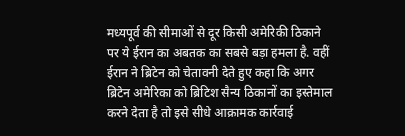मध्यपूर्व की सीमाओं से दूर किसी अमेरिकी ठिकाने पर ये ईरान का अबतक का सबसे बड़ा हमला है. वहीं ईरान ने ब्रिटेन को चेतावनी देते हुए कहा कि अगर ब्रिटेन अमेरिका को ब्रिटिश सैन्य ठिकानों का इस्तेमाल करने देता है तो इसे सीधे आक्रामक कार्रवाई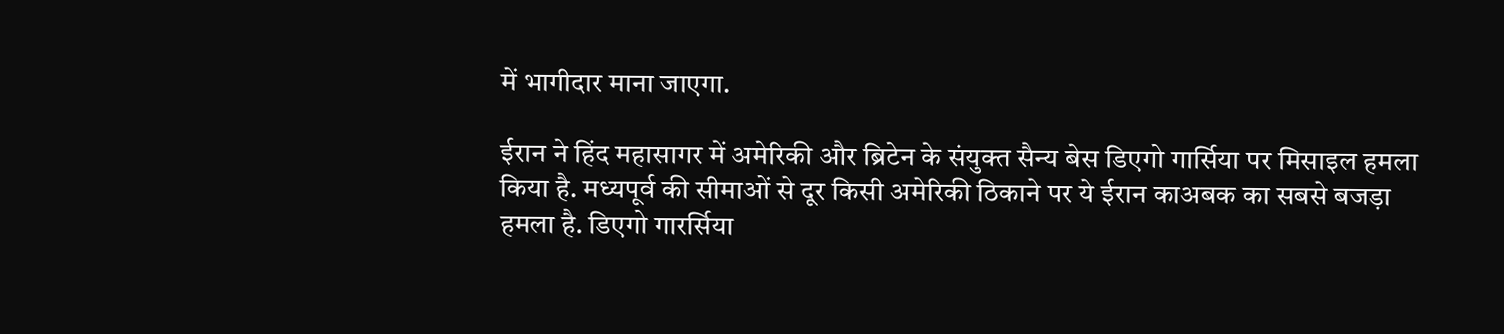में भागीदार माना जाएगा.

ईरान ने हिंद महासागर में अमेरिकी और ब्रिटेन के संयुक्त सैन्य बेस डिएगो गार्सिया पर मिसाइल हमला किया है. मध्यपूर्व की सीमाओं से दूर किसी अमेरिकी ठिकाने पर ये ईरान काअबक का सबसे बजड़ा हमला है. डिएगो गारर्सिया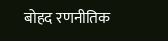बोहद रणनीतिक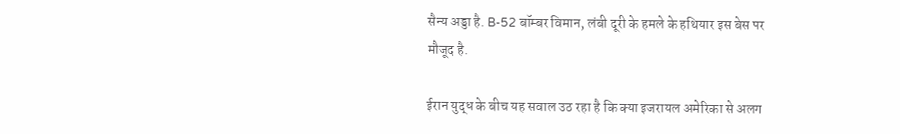सैन्य अड्डा है. B-52 बॉम्बर विमान, लंबी दूरी के हमले के हथियार इस बेस पर मौजूद है.

ईरान युद्ध के बीच यह सवाल उठ रहा है कि क्या इजरायल अमेरिका से अलग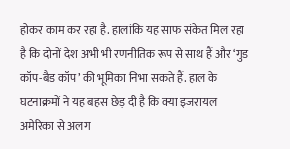होकर काम कर रहा है. हालांकि यह साफ संकेत मिल रहा है कि दोनों देश अभी भी रणनीतिक रूप से साथ हैं और ‘गुड कॉप-बैड कॉप’ की भूमिका निभा सकते हैं. हाल के घटनाक्रमों ने यह बहस छेड़ दी है कि क्या इजरायल अमेरिका से अलग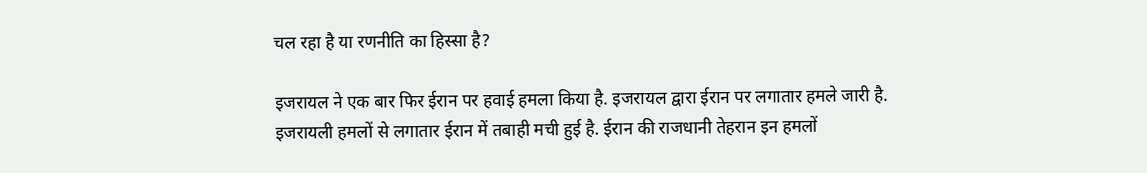चल रहा है या रणनीति का हिस्सा है?

इजरायल ने एक बार फिर ईरान पर हवाई हमला किया है. इजरायल द्वारा ईरान पर लगातार हमले जारी है. इजरायली हमलों से लगातार ईरान में तबाही मची हुई है. ईरान की राजधानी तेहरान इन हमलों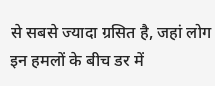से सबसे ज्यादा ग्रसित है, जहां लोग इन हमलों के बीच डर में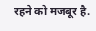रहने को मजबूर है.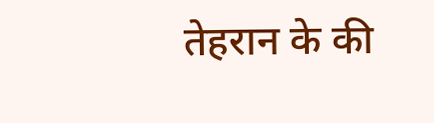तेहरान के की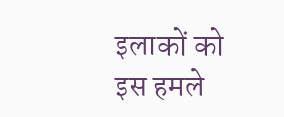इलाकों को इस हमले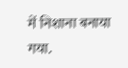में निशाना बनाया गया.